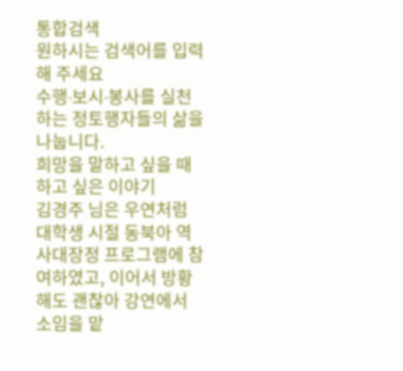통합검색
원하시는 검색어를 입력해 주세요
수행∙보시∙봉사를 실천하는 정토행자들의 삶을 나눕니다.
희망을 말하고 싶을 때 하고 싶은 이야기
김경주 님은 우연처럼 대학생 시절 동북아 역사대장정 프로그램에 참여하였고, 이어서 방황해도 괜찮아 강연에서 소임을 맡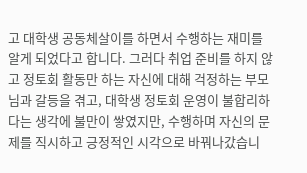고 대학생 공동체살이를 하면서 수행하는 재미를 알게 되었다고 합니다. 그러다 취업 준비를 하지 않고 정토회 활동만 하는 자신에 대해 걱정하는 부모님과 갈등을 겪고, 대학생 정토회 운영이 불합리하다는 생각에 불만이 쌓였지만, 수행하며 자신의 문제를 직시하고 긍정적인 시각으로 바꿔나갔습니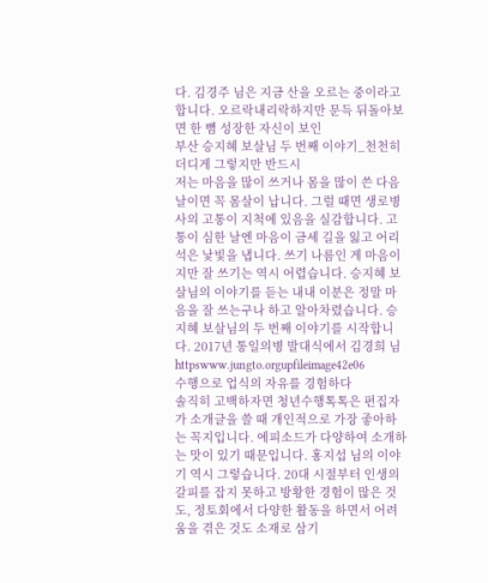다. 김경주 님은 지금 산을 오르는 중이라고 합니다. 오르락내리락하지만 문득 뒤돌아보면 한 뼘 성장한 자신이 보인
부산 승지혜 보살님 두 번째 이야기_천천히 더디게 그렇지만 반드시
저는 마음을 많이 쓰거나 몸을 많이 쓴 다음 날이면 꼭 몸살이 납니다. 그럴 때면 생로병사의 고통이 지척에 있음을 실감합니다. 고통이 심한 날엔 마음이 금세 길을 잃고 어리석은 낯빛을 냅니다. 쓰기 나름인 게 마음이지만 잘 쓰기는 역시 어렵습니다. 승지혜 보살님의 이야기를 듣는 내내 이분은 정말 마음을 잘 쓰는구나 하고 알아차렸습니다. 승지혜 보살님의 두 번째 이야기를 시작합니다. 2017년 통일의병 발대식에서 김경희 님httpswww.jungto.orgupfileimage42e06
수행으로 업식의 자유를 경험하다
솔직히 고백하자면 청년수행톡톡은 편집자가 소개글을 쓸 때 개인적으로 가장 좋아하는 꼭지입니다. 에피소드가 다양하여 소개하는 맛이 있기 때문입니다. 홍지섭 님의 이야기 역시 그렇습니다. 20대 시절부터 인생의 갈피를 잡지 못하고 방황한 경험이 많은 것도, 정토회에서 다양한 활동을 하면서 어려움을 겪은 것도 소재로 삼기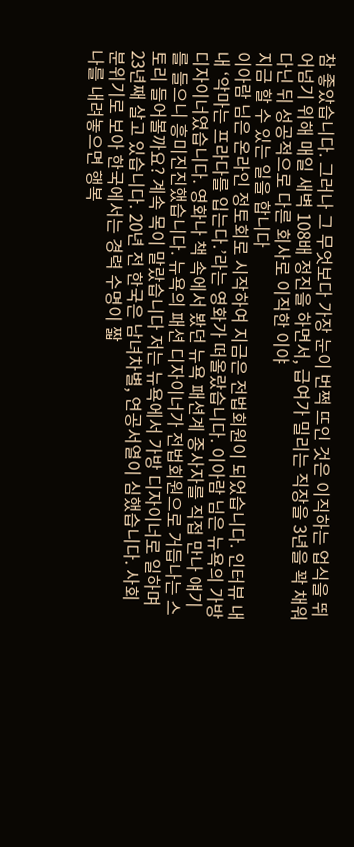참 좋았습니다. 그러나 그 무엇보다 가장 눈이 번쩍 뜨인 것은 이직하는 업식을 뛰어넘기 위해 매일 새벽 108배 정진을 하면서, 급여가 밀리는 직장을 3년을 꽉 채워 다닌 뒤 성공적으로 다른 회사로 이직한 이야
지금 할 수 있는 일을 합니다
이아람 님은 온라인 정토회로 시작하여 지금은 전법회원이 되었습니다. 인터뷰 내내 ‘악마는 프라다를 입는다.’라는 영화가 떠올랐습니다. 이아람 님은 뉴욕의 가방 디자이너였습니다. 영화나 책 속에서 봤던 뉴욕 패션계 종사자를 직접 만나 얘기를 들으니 흥미진진했습니다. 뉴욕의 패션 디자이너가 전법회원으로 거듭나는 스토리 들어볼까요? 계속 목이 말랐습니다 저는 뉴욕에서 가방 디자이너로 일하며 23년째 살고 있습니다. 20년 전 한국은 남녀차별, 연공서열이 심했습니다. 사회 분위기로 보아 한국에서는 경력 수명이 짧
나를 내려놓으면 행복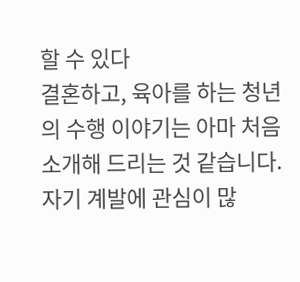할 수 있다
결혼하고, 육아를 하는 청년의 수행 이야기는 아마 처음 소개해 드리는 것 같습니다. 자기 계발에 관심이 많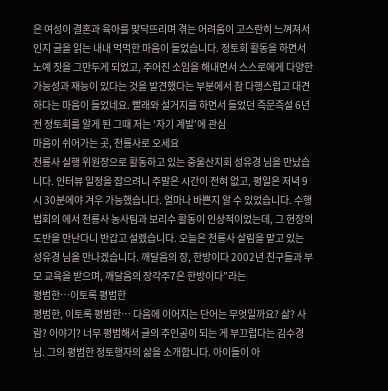은 여성이 결혼과 육아를 맞닥뜨리며 겪는 어려움이 고스란히 느껴져서인지 글을 읽는 내내 먹먹한 마음이 들었습니다. 정토회 활동을 하면서 노예 짓을 그만두게 되었고, 주어진 소임을 해내면서 스스로에게 다양한 가능성과 재능이 있다는 것을 발견했다는 부분에서 참 다행스럽고 대견하다는 마음이 들었네요. 빨래와 설거지를 하면서 들었던 즉문즉설 6년 전 정토회를 알게 된 그때 저는 ‘자기 계발’에 관심
마음이 쉬어가는 곳, 천룡사로 오세요
천룡사 실행 위원장으로 활동하고 있는 중울산지회 성유경 님을 만났습니다. 인터뷰 일정을 잡으려니 주말은 시간이 전혀 없고, 평일은 저녁 9시 30분에야 겨우 가능했습니다. 얼마나 바쁜지 알 수 있었습니다. 수행법회의 에서 천룡사 농사팀과 보리수 활동이 인상적이었는데, 그 현장의 도반을 만난다니 반갑고 설렜습니다. 오늘은 천룡사 살림을 맡고 있는 성유경 님을 만나겠습니다. 깨달음의 장, 한방이다 2002년 친구들과 부모 교육을 받으며, 깨달음의 장각주7은 한방이다”라는
평범한…이토록 평범한
평범한, 이토록 평범한… 다음에 이어지는 단어는 무엇일까요? 삶? 사람? 이야기? 너무 평범해서 글의 주인공이 되는 게 부끄럽다는 김수경 님. 그의 평범한 정토행자의 삶을 소개합니다. 아이들이 아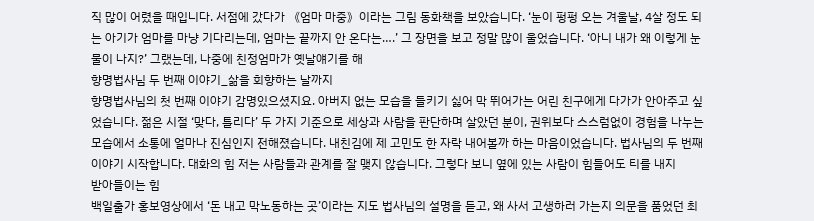직 많이 어렸을 때입니다. 서점에 갔다가 《엄마 마중》이라는 그림 동화책을 보았습니다. ‘눈이 펑펑 오는 겨울날, 4살 정도 되는 아기가 엄마를 마냥 기다리는데, 엄마는 끝까지 안 온다는….’ 그 장면을 보고 정말 많이 울었습니다. ‘아니 내가 왜 이렇게 눈물이 나지?’ 그랬는데, 나중에 친정엄마가 옛날얘기를 해
향명법사님 두 번째 이야기_삶을 회향하는 날까지
향명법사님의 첫 번째 이야기 감명있으셨지요. 아버지 없는 모습을 들키기 싫어 막 뛰어가는 어린 친구에게 다가가 안아주고 싶었습니다. 젊은 시절 ‘맞다, 틀리다’ 두 가지 기준으로 세상과 사람을 판단하며 살았던 분이, 권위보다 스스럼없이 경험을 나누는 모습에서 소통에 얼마나 진심인지 전해졌습니다. 내친김에 제 고민도 한 자락 내어볼까 하는 마음이었습니다. 법사님의 두 번째 이야기 시작합니다. 대화의 힘 저는 사람들과 관계를 잘 맺지 않습니다. 그렇다 보니 옆에 있는 사람이 힘들어도 티를 내지
받아들이는 힘
백일출가 홍보영상에서 ‘돈 내고 막노동하는 곳’이라는 지도 법사님의 설명을 듣고, 왜 사서 고생하러 가는지 의문을 품었던 최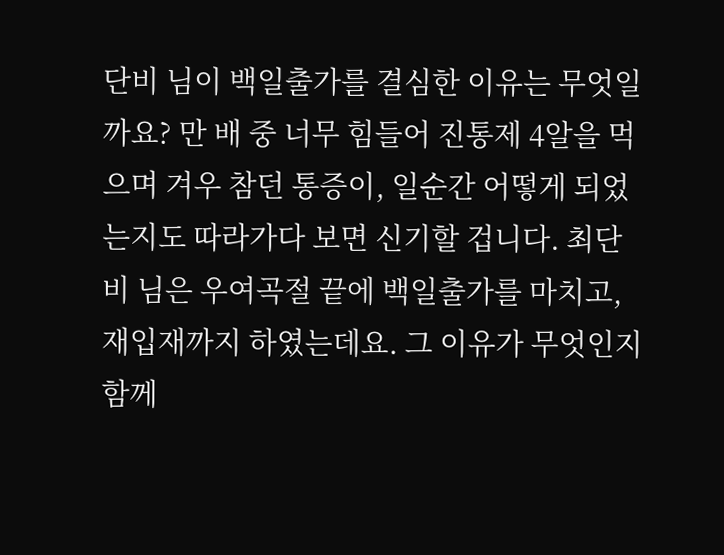단비 님이 백일출가를 결심한 이유는 무엇일까요? 만 배 중 너무 힘들어 진통제 4알을 먹으며 겨우 참던 통증이, 일순간 어떻게 되었는지도 따라가다 보면 신기할 겁니다. 최단비 님은 우여곡절 끝에 백일출가를 마치고, 재입재까지 하였는데요. 그 이유가 무엇인지 함께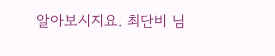알아보시지요. 최단비 님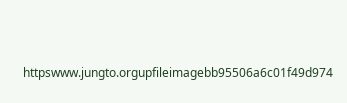httpswww.jungto.orgupfileimagebb95506a6c01f49d974